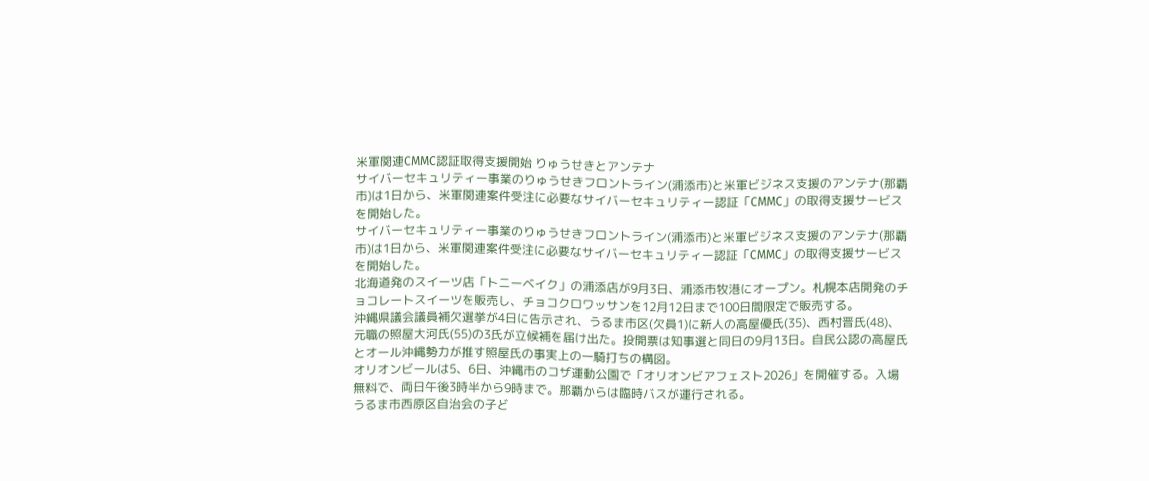米軍関連CMMC認証取得支援開始 りゅうせきとアンテナ
サイバーセキュリティー事業のりゅうせきフロントライン(浦添市)と米軍ビジネス支援のアンテナ(那覇市)は1日から、米軍関連案件受注に必要なサイバーセキュリティー認証「CMMC」の取得支援サービスを開始した。
サイバーセキュリティー事業のりゅうせきフロントライン(浦添市)と米軍ビジネス支援のアンテナ(那覇市)は1日から、米軍関連案件受注に必要なサイバーセキュリティー認証「CMMC」の取得支援サービスを開始した。
北海道発のスイーツ店「トニーベイク」の浦添店が9月3日、浦添市牧港にオープン。札幌本店開発のチョコレートスイーツを販売し、チョコクロワッサンを12月12日まで100日間限定で販売する。
沖縄県議会議員補欠選挙が4日に告示され、うるま市区(欠員1)に新人の高屋優氏(35)、西村晋氏(48)、元職の照屋大河氏(55)の3氏が立候補を届け出た。投開票は知事選と同日の9月13日。自民公認の高屋氏とオール沖縄勢力が推す照屋氏の事実上の一騎打ちの構図。
オリオンビールは5、6日、沖縄市のコザ運動公園で「オリオンビアフェスト2026」を開催する。入場無料で、両日午後3時半から9時まで。那覇からは臨時バスが運行される。
うるま市西原区自治会の子ど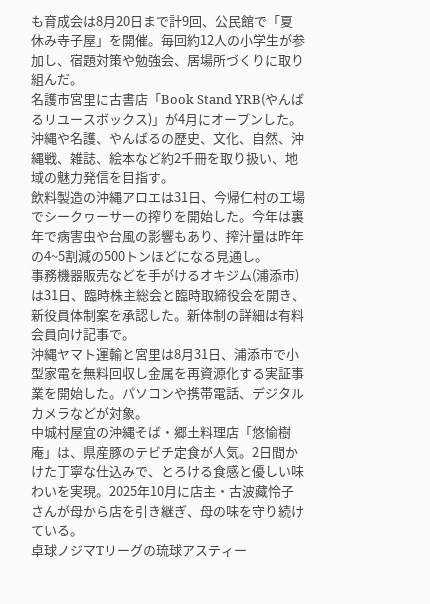も育成会は8月20日まで計9回、公民館で「夏休み寺子屋」を開催。毎回約12人の小学生が参加し、宿題対策や勉強会、居場所づくりに取り組んだ。
名護市宮里に古書店「Book Stand YRB(やんばるリユースボックス)」が4月にオープンした。沖縄や名護、やんばるの歴史、文化、自然、沖縄戦、雑誌、絵本など約2千冊を取り扱い、地域の魅力発信を目指す。
飲料製造の沖縄アロエは31日、今帰仁村の工場でシークヮーサーの搾りを開始した。今年は裏年で病害虫や台風の影響もあり、搾汁量は昨年の4~5割減の500トンほどになる見通し。
事務機器販売などを手がけるオキジム(浦添市)は31日、臨時株主総会と臨時取締役会を開き、新役員体制案を承認した。新体制の詳細は有料会員向け記事で。
沖縄ヤマト運輸と宮里は8月31日、浦添市で小型家電を無料回収し金属を再資源化する実証事業を開始した。パソコンや携帯電話、デジタルカメラなどが対象。
中城村屋宜の沖縄そば・郷土料理店「悠愉樹庵」は、県産豚のテビチ定食が人気。2日間かけた丁寧な仕込みで、とろける食感と優しい味わいを実現。2025年10月に店主・古波藏怜子さんが母から店を引き継ぎ、母の味を守り続けている。
卓球ノジマTリーグの琉球アスティー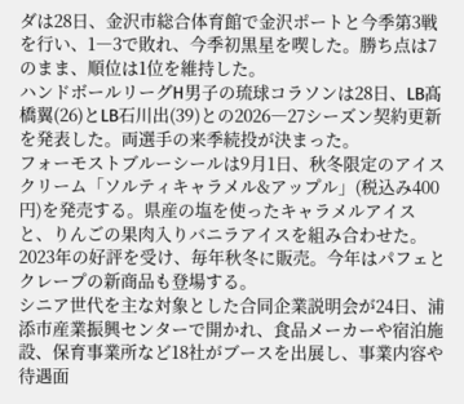ダは28日、金沢市総合体育館で金沢ポートと今季第3戦を行い、1―3で敗れ、今季初黒星を喫した。勝ち点は7のまま、順位は1位を維持した。
ハンドボールリーグH男子の琉球コラソンは28日、LB髙橋翼(26)とLB石川出(39)との2026―27シーズン契約更新を発表した。両選手の来季続投が決まった。
フォーモストブルーシールは9月1日、秋冬限定のアイスクリーム「ソルティキャラメル&アップル」(税込み400円)を発売する。県産の塩を使ったキャラメルアイスと、りんごの果肉入りバニラアイスを組み合わせた。2023年の好評を受け、毎年秋冬に販売。今年はパフェとクレープの新商品も登場する。
シニア世代を主な対象とした合同企業説明会が24日、浦添市産業振興センターで開かれ、食品メーカーや宿泊施設、保育事業所など18社がブースを出展し、事業内容や待遇面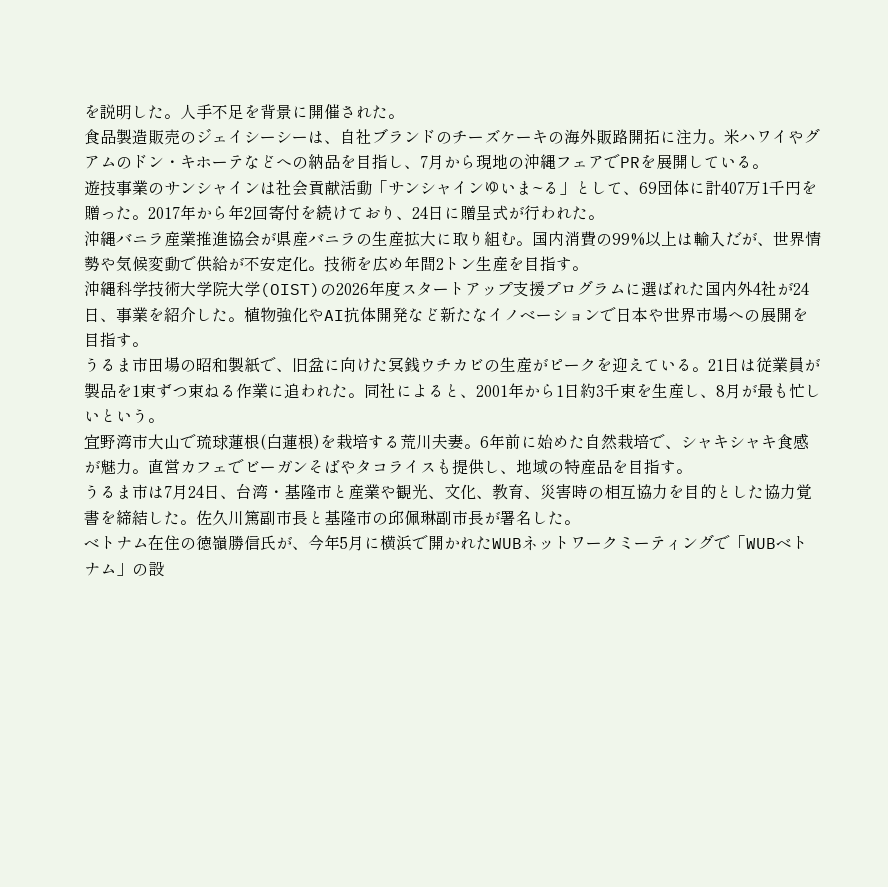を説明した。人手不足を背景に開催された。
食品製造販売のジェイシーシーは、自社ブランドのチーズケーキの海外販路開拓に注力。米ハワイやグアムのドン・キホーテなどへの納品を目指し、7月から現地の沖縄フェアでPRを展開している。
遊技事業のサンシャインは社会貢献活動「サンシャインゆいま~る」として、69団体に計407万1千円を贈った。2017年から年2回寄付を続けており、24日に贈呈式が行われた。
沖縄バニラ産業推進協会が県産バニラの生産拡大に取り組む。国内消費の99%以上は輸入だが、世界情勢や気候変動で供給が不安定化。技術を広め年間2トン生産を目指す。
沖縄科学技術大学院大学(OIST)の2026年度スタートアップ支援プログラムに選ばれた国内外4社が24日、事業を紹介した。植物強化やAI抗体開発など新たなイノベーションで日本や世界市場への展開を目指す。
うるま市田場の昭和製紙で、旧盆に向けた冥銭ウチカビの生産がピークを迎えている。21日は従業員が製品を1束ずつ束ねる作業に追われた。同社によると、2001年から1日約3千束を生産し、8月が最も忙しいという。
宜野湾市大山で琉球蓮根(白蓮根)を栽培する荒川夫妻。6年前に始めた自然栽培で、シャキシャキ食感が魅力。直営カフェでビーガンそばやタコライスも提供し、地域の特産品を目指す。
うるま市は7月24日、台湾・基隆市と産業や観光、文化、教育、災害時の相互協力を目的とした協力覚書を締結した。佐久川篤副市長と基隆市の邱佩琳副市長が署名した。
ベトナム在住の徳嶺勝信氏が、今年5月に横浜で開かれたWUBネットワークミーティングで「WUBベトナム」の設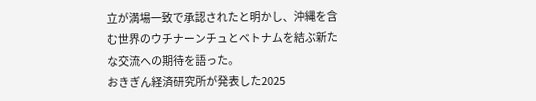立が満場一致で承認されたと明かし、沖縄を含む世界のウチナーンチュとベトナムを結ぶ新たな交流への期待を語った。
おきぎん経済研究所が発表した2025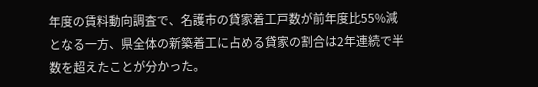年度の賃料動向調査で、名護市の貸家着工戸数が前年度比55%減となる一方、県全体の新築着工に占める貸家の割合は2年連続で半数を超えたことが分かった。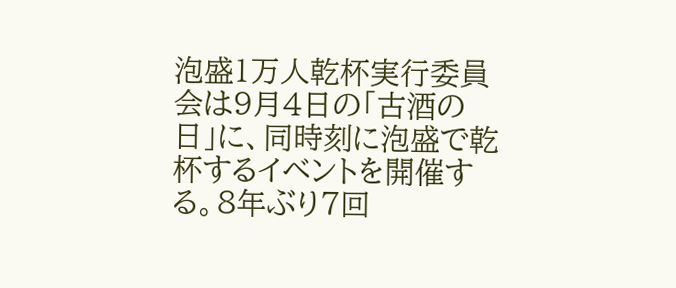泡盛1万人乾杯実行委員会は9月4日の「古酒の日」に、同時刻に泡盛で乾杯するイベントを開催する。8年ぶり7回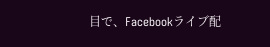目で、Facebookライブ配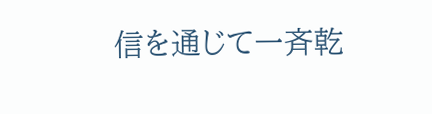信を通じて一斉乾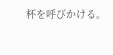杯を呼びかける。